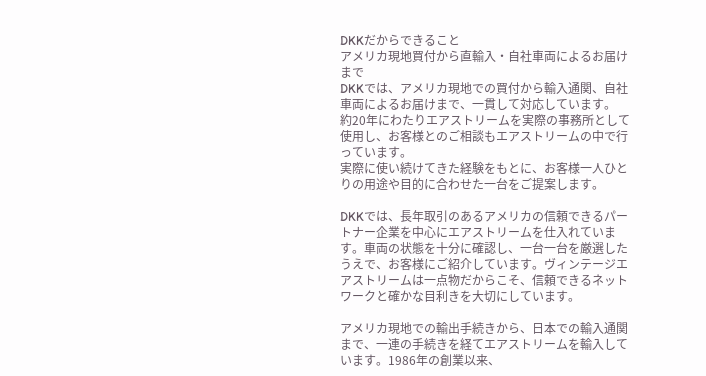DKKだからできること
アメリカ現地買付から直輸入・自社車両によるお届けまで
DKKでは、アメリカ現地での買付から輸入通関、自社車両によるお届けまで、一貫して対応しています。
約20年にわたりエアストリームを実際の事務所として使用し、お客様とのご相談もエアストリームの中で行っています。
実際に使い続けてきた経験をもとに、お客様一人ひとりの用途や目的に合わせた一台をご提案します。

DKKでは、長年取引のあるアメリカの信頼できるパートナー企業を中心にエアストリームを仕入れています。車両の状態を十分に確認し、一台一台を厳選したうえで、お客様にご紹介しています。ヴィンテージエアストリームは一点物だからこそ、信頼できるネットワークと確かな目利きを大切にしています。

アメリカ現地での輸出手続きから、日本での輸入通関まで、一連の手続きを経てエアストリームを輸入しています。1986年の創業以来、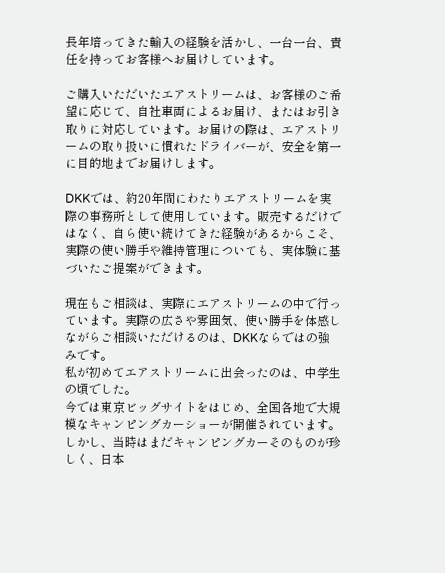長年培ってきた輸入の経験を活かし、一台一台、責任を持ってお客様へお届けしています。

ご購入いただいたエアストリームは、お客様のご希望に応じて、自社車両によるお届け、またはお引き取りに対応しています。お届けの際は、エアストリームの取り扱いに慣れたドライバーが、安全を第一に目的地までお届けします。

DKKでは、約20年間にわたりエアストリームを実際の事務所として使用しています。販売するだけではなく、自ら使い続けてきた経験があるからこそ、実際の使い勝手や維持管理についても、実体験に基づいたご提案ができます。

現在もご相談は、実際にエアストリームの中で行っています。実際の広さや雰囲気、使い勝手を体感しながらご相談いただけるのは、DKKならではの強みです。
私が初めてエアストリームに出会ったのは、中学生の頃でした。
今では東京ビッグサイトをはじめ、全国各地で大規模なキャンピングカーショーが開催されています。
しかし、当時はまだキャンピングカーそのものが珍しく、日本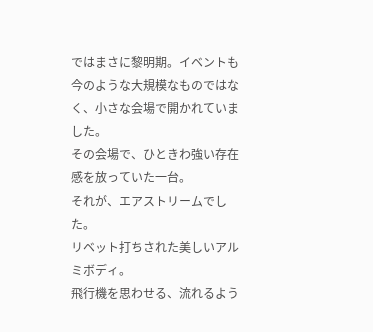ではまさに黎明期。イベントも今のような大規模なものではなく、小さな会場で開かれていました。
その会場で、ひときわ強い存在感を放っていた一台。
それが、エアストリームでした。
リベット打ちされた美しいアルミボディ。
飛行機を思わせる、流れるよう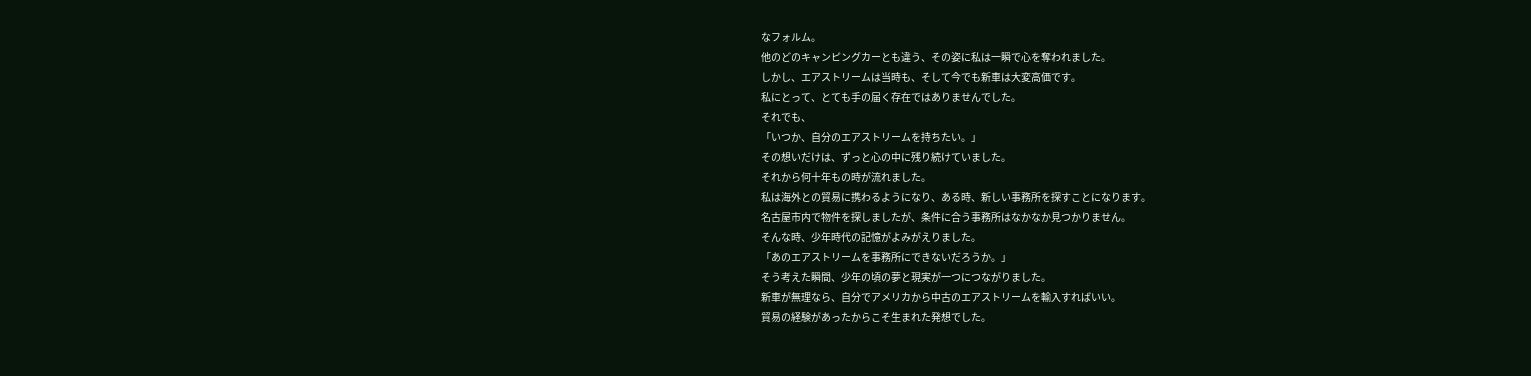なフォルム。
他のどのキャンピングカーとも違う、その姿に私は一瞬で心を奪われました。
しかし、エアストリームは当時も、そして今でも新車は大変高価です。
私にとって、とても手の届く存在ではありませんでした。
それでも、
「いつか、自分のエアストリームを持ちたい。」
その想いだけは、ずっと心の中に残り続けていました。
それから何十年もの時が流れました。
私は海外との貿易に携わるようになり、ある時、新しい事務所を探すことになります。
名古屋市内で物件を探しましたが、条件に合う事務所はなかなか見つかりません。
そんな時、少年時代の記憶がよみがえりました。
「あのエアストリームを事務所にできないだろうか。」
そう考えた瞬間、少年の頃の夢と現実が一つにつながりました。
新車が無理なら、自分でアメリカから中古のエアストリームを輸入すればいい。
貿易の経験があったからこそ生まれた発想でした。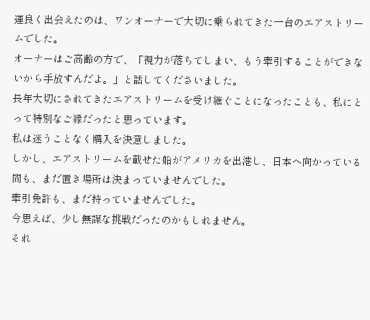運良く出会えたのは、ワンオーナーで大切に乗られてきた一台のエアストリームでした。
オーナーはご高齢の方で、「視力が落ちてしまい、もう牽引することができないから手放すんだよ。」と話してくださいました。
長年大切にされてきたエアストリームを受け継ぐことになったことも、私にとって特別なご縁だったと思っています。
私は迷うことなく購入を決意しました。
しかし、エアストリームを載せた船がアメリカを出港し、日本へ向かっている間も、まだ置き場所は決まっていませんでした。
牽引免許も、まだ持っていませんでした。
今思えば、少し無謀な挑戦だったのかもしれません。
それ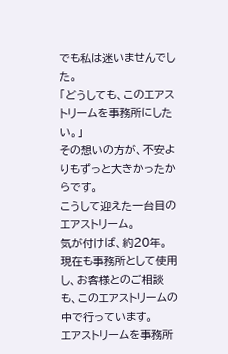でも私は迷いませんでした。
「どうしても、このエアストリームを事務所にしたい。」
その想いの方が、不安よりもずっと大きかったからです。
こうして迎えた一台目のエアストリーム。
気が付けば、約20年。
現在も事務所として使用し、お客様とのご相談も、このエアストリームの中で行っています。
エアストリームを事務所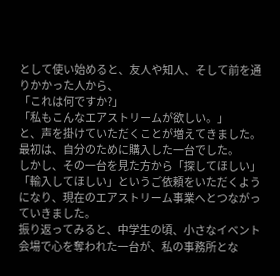として使い始めると、友人や知人、そして前を通りかかった人から、
「これは何ですか?」
「私もこんなエアストリームが欲しい。」
と、声を掛けていただくことが増えてきました。
最初は、自分のために購入した一台でした。
しかし、その一台を見た方から「探してほしい」「輸入してほしい」というご依頼をいただくようになり、現在のエアストリーム事業へとつながっていきました。
振り返ってみると、中学生の頃、小さなイベント会場で心を奪われた一台が、私の事務所とな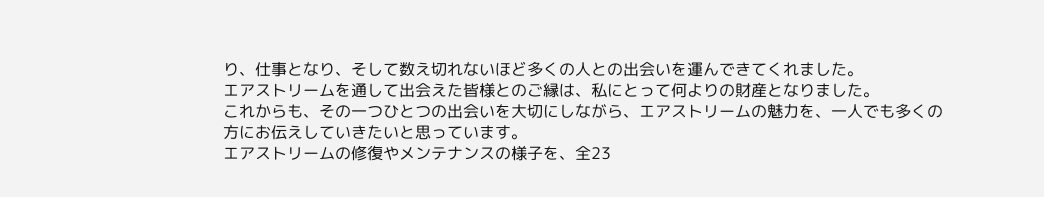り、仕事となり、そして数え切れないほど多くの人との出会いを運んできてくれました。
エアストリームを通して出会えた皆様とのご縁は、私にとって何よりの財産となりました。
これからも、その一つひとつの出会いを大切にしながら、エアストリームの魅力を、一人でも多くの方にお伝えしていきたいと思っています。
エアストリームの修復やメンテナンスの様子を、全23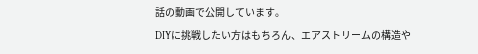話の動画で公開しています。
DIYに挑戦したい方はもちろん、エアストリームの構造や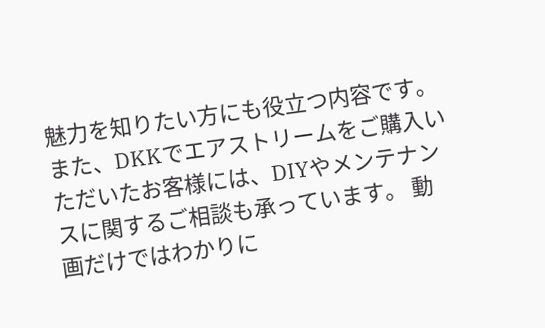魅力を知りたい方にも役立つ内容です。
また、DKKでエアストリームをご購入いただいたお客様には、DIYやメンテナンスに関するご相談も承っています。 動画だけではわかりに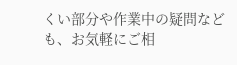くい部分や作業中の疑問なども、お気軽にご相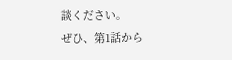談ください。
ぜひ、第1話から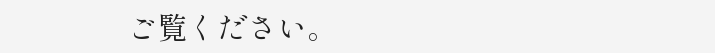ご覧ください。